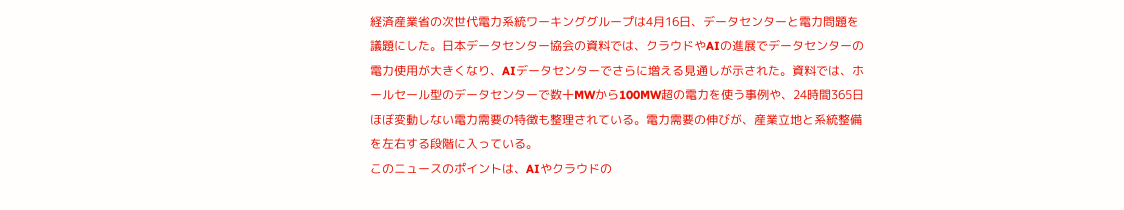経済産業省の次世代電力系統ワーキンググループは4月16日、データセンターと電力問題を議題にした。日本データセンター協会の資料では、クラウドやAIの進展でデータセンターの電力使用が大きくなり、AIデータセンターでさらに増える見通しが示された。資料では、ホールセール型のデータセンターで数十MWから100MW超の電力を使う事例や、24時間365日ほぼ変動しない電力需要の特徴も整理されている。電力需要の伸びが、産業立地と系統整備を左右する段階に入っている。
このニュースのポイントは、AIやクラウドの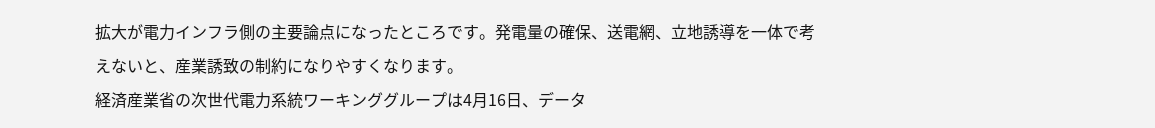拡大が電力インフラ側の主要論点になったところです。発電量の確保、送電網、立地誘導を一体で考えないと、産業誘致の制約になりやすくなります。
経済産業省の次世代電力系統ワーキンググループは4月16日、データ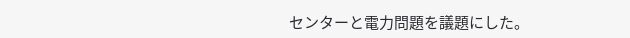センターと電力問題を議題にした。